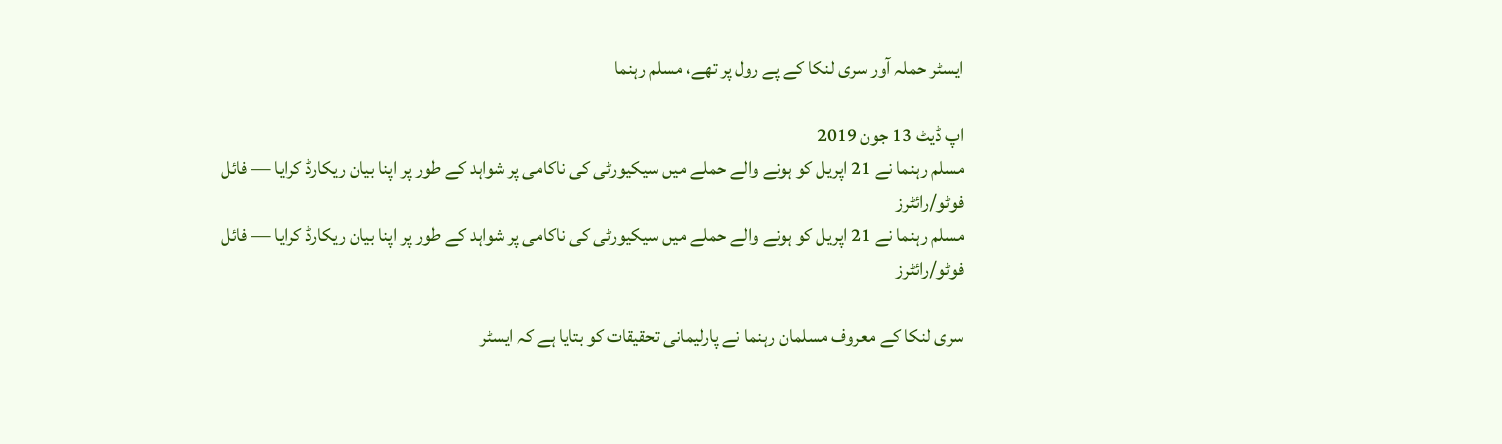ایسٹر حملہ آور سری لنکا کے پے رول پر تھے، مسلم رہنما

اپ ڈیٹ 13 جون 2019
مسلم رہنما نے 21 اپریل کو ہونے والے حملے میں سیکیورٹی کی ناکامی پر شواہد کے طور پر اپنا بیان ریکارڈ کرایا — فائل فوٹو/رائٹرز
مسلم رہنما نے 21 اپریل کو ہونے والے حملے میں سیکیورٹی کی ناکامی پر شواہد کے طور پر اپنا بیان ریکارڈ کرایا — فائل فوٹو/رائٹرز

سری لنکا کے معروف مسلمان رہنما نے پارلیمانی تحقیقات کو بتایا ہے کہ ایسٹر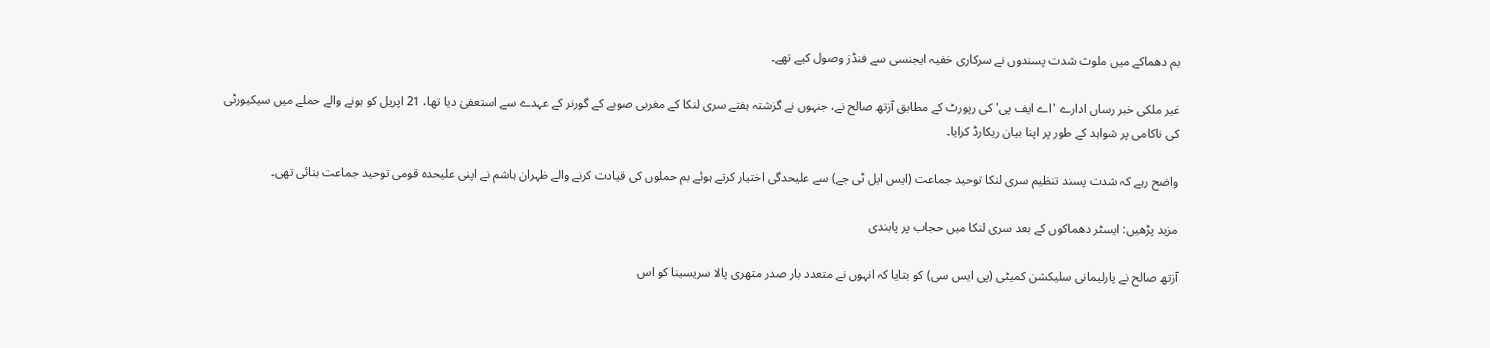بم دھماکے میں ملوث شدت پسندوں نے سرکاری خفیہ ایجنسی سے فنڈز وصول کیے تھے۔

غیر ملکی خبر رساں ادارے 'اے ایف پی' کی رپورٹ کے مطابق آزتھ صالح نے، جنہوں نے گزشتہ ہفتے سری لنکا کے مغربی صوبے کے گورنر کے عہدے سے استعفیٰ دیا تھا، 21 اپریل کو ہونے والے حملے میں سیکیورٹی کی ناکامی پر شواہد کے طور پر اپنا بیان ریکارڈ کرایا۔

واضح رہے کہ شدت پسند تنظیم سری لنکا توحید جماعت (ایس ایل ٹی جے) سے علیحدگی اختیار کرتے ہوئے بم حملوں کی قیادت کرنے والے ظہران ہاشم نے اپنی علیحدہ قومی توحید جماعت بنائی تھی۔

مزید پڑھیں: ایسٹر دھماکوں کے بعد سری لنکا میں حجاب پر پابندی

آزتھ صالح نے پارلیمانی سلیکشن کمیٹی (پی ایس سی) کو بتایا کہ انہوں نے متعدد بار صدر متھری پالا سریسینا کو اس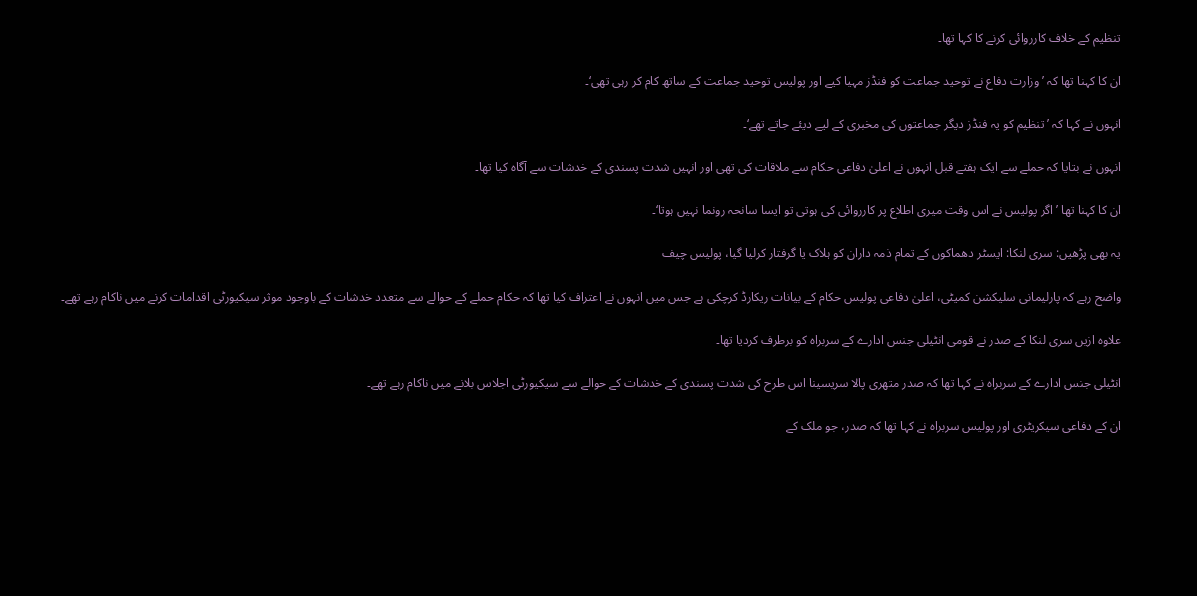تنظیم کے خلاف کارروائی کرنے کا کہا تھا۔

ان کا کہنا تھا کہ ’وزارت دفاع نے توحید جماعت کو فنڈز مہیا کیے اور پولیس توحید جماعت کے ساتھ کام کر رہی تھی‘۔

انہوں نے کہا کہ ’تنظیم کو یہ فنڈز دیگر جماعتوں کی مخبری کے لیے دیئے جاتے تھے‘۔

انہوں نے بتایا کہ حملے سے ایک ہفتے قبل انہوں نے اعلیٰ دفاعی حکام سے ملاقات کی تھی اور انہیں شدت پسندی کے خدشات سے آگاہ کیا تھا۔

ان کا کہنا تھا ’اگر پولیس نے اس وقت میری اطلاع پر کارروائی کی ہوتی تو ایسا سانحہ رونما نہیں ہوتا‘۔

یہ بھی پڑھیں: سری لنکا: ایسٹر دھماکوں کے تمام ذمہ داران کو ہلاک یا گرفتار کرلیا گیا، پولیس چیف

واضح رہے کہ پارلیمانی سلیکشن کمیٹی، اعلیٰ دفاعی پولیس حکام کے بیانات ریکارڈ کرچکی ہے جس میں انہوں نے اعتراف کیا تھا کہ حکام حملے کے حوالے سے متعدد خدشات کے باوجود موثر سیکیورٹی اقدامات کرنے میں ناکام رہے تھے۔

علاوہ ازیں سری لنکا کے صدر نے قومی انٹیلی جنس ادارے کے سربراہ کو برطرف کردیا تھا۔

انٹیلی جنس ادارے کے سربراہ نے کہا تھا کہ صدر متھری پالا سریسینا اس طرح کی شدت پسندی کے خدشات کے حوالے سے سیکیورٹی اجلاس بلانے میں ناکام رہے تھے۔

ان کے دفاعی سیکریٹری اور پولیس سربراہ نے کہا تھا کہ صدر، جو ملک کے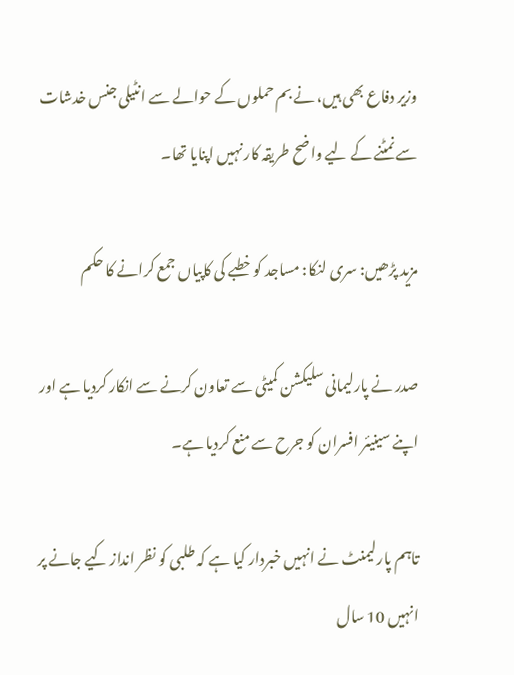وزیر دفاع بھی ہیں، نے بم حملوں کے حوالے سے انٹیلی جنس خدشات سے نمٹنے کے لیے واضح طریقہ کار نہیں اپنایا تھا۔

مزید پڑھیں: سری لنکا: مساجد کو خطبے کی کاپیاں جمع کرانے کا حکم

صدر نے پارلیمانی سلیکشن کمیٹی سے تعاون کرنے سے انکار کردیا ہے اور اپنے سینیئر افسران کو جرح سے منع کردیا ہے۔

تاہم پارلیمنٹ نے انہیں خبردار کیا ہے کہ طلبی کو نظر انداز کیے جانے پر انہیں 10 سال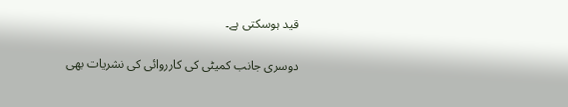قید ہوسکتی ہے۔

دوسری جانب کمیٹی کی کارروائی کی نشریات بھی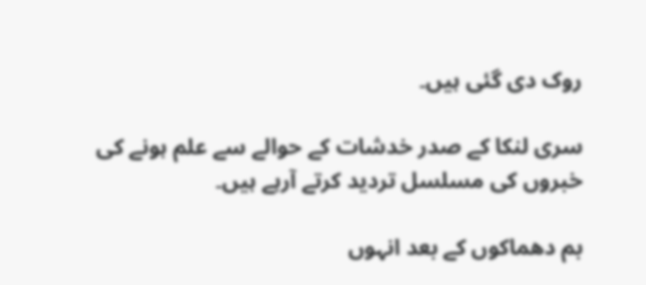روک دی گئی ہیں۔

سری لنکا کے صدر خدشات کے حوالے سے علم ہونے کی خبروں کی مسلسل تردید کرتے آرہے ہیں۔

بم دھماکوں کے بعد انہوں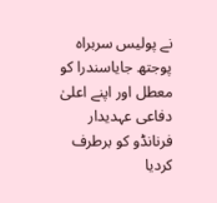نے پولیس سربراہ پوجتھ جایاسندرا کو معطل اور اپنے اعلیٰ دفاعی عہدیدار فرنانڈو کو برطرف کردیا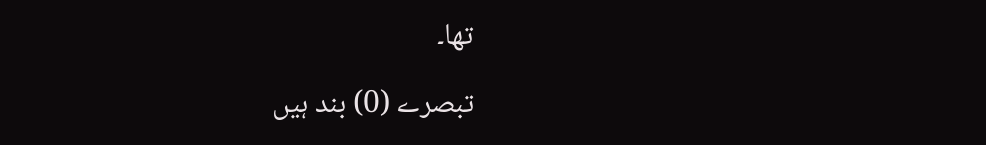تھا۔

تبصرے (0) بند ہیں